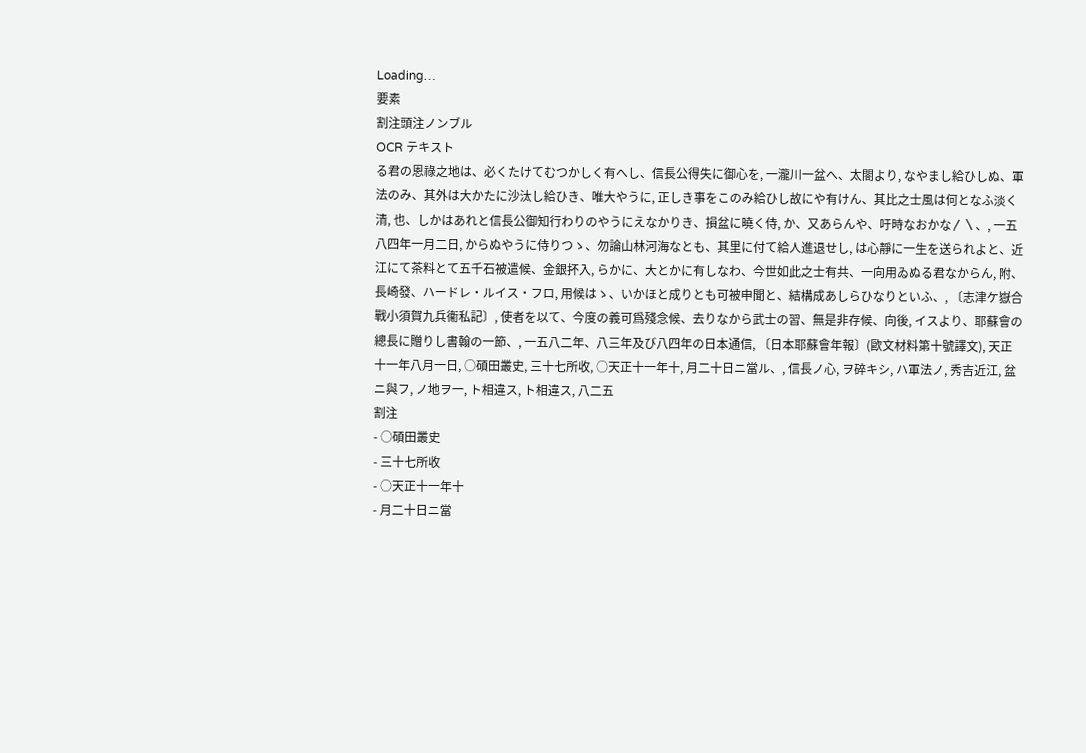Loading…
要素
割注頭注ノンブル
OCR テキスト
る君の恩祿之地は、必くたけてむつかしく有へし、信長公得失に御心を, 一瀧川一盆へ、太閤より, なやまし給ひしぬ、軍法のみ、其外は大かたに沙汰し給ひき、唯大やうに, 正しき事をこのみ給ひし故にや有けん、其比之士風は何となふ淡く清, 也、しかはあれと信長公御知行わりのやうにえなかりき、損盆に曉く侍, か、又あらんや、吁時なおかな〳〵、, 一五八四年一月二日, からぬやうに侍りつゝ、勿論山林河海なとも、其里に付て給人進退せし, は心靜に一生を送られよと、近江にて茶料とて五千石被遣候、金銀抔入, らかに、大とかに有しなわ、今世如此之士有共、一向用ゐぬる君なからん, 附、長崎發、ハードレ・ルイス・フロ, 用候はゝ、いかほと成りとも可被申聞と、結構成あしらひなりといふ、, 〔志津ケ嶽合戰小須賀九兵衞私記〕, 使者を以て、今度の義可爲殘念候、去りなから武士の習、無是非存候、向後, イスより、耶蘇會の總長に贈りし書翰の一節、, 一五八二年、八三年及び八四年の日本通信, 〔日本耶蘇會年報〕(歐文材料第十號譯文), 天正十一年八月一日, ○碩田叢史, 三十七所收, ○天正十一年十, 月二十日ニ當ル、, 信長ノ心, ヲ碎キシ, ハ軍法ノ, 秀吉近江, 盆ニ與フ, ノ地ヲ一, ト相違ス, ト相違ス, 八二五
割注
- ○碩田叢史
- 三十七所收
- ○天正十一年十
- 月二十日ニ當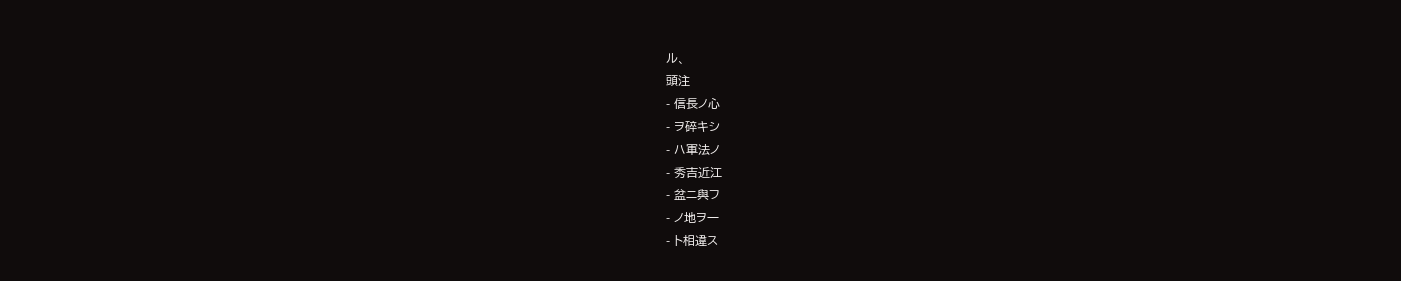ル、
頭注
- 信長ノ心
- ヲ碎キシ
- ハ軍法ノ
- 秀吉近江
- 盆ニ與フ
- ノ地ヲ一
- ト相違ス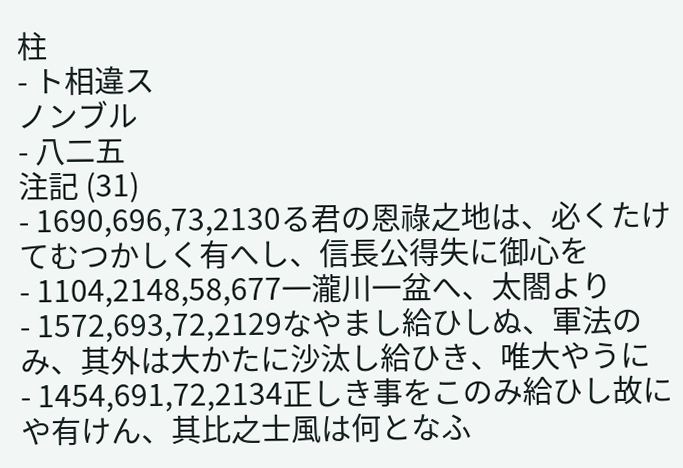柱
- ト相違ス
ノンブル
- 八二五
注記 (31)
- 1690,696,73,2130る君の恩祿之地は、必くたけてむつかしく有へし、信長公得失に御心を
- 1104,2148,58,677一瀧川一盆へ、太閤より
- 1572,693,72,2129なやまし給ひしぬ、軍法のみ、其外は大かたに沙汰し給ひき、唯大やうに
- 1454,691,72,2134正しき事をこのみ給ひし故にや有けん、其比之士風は何となふ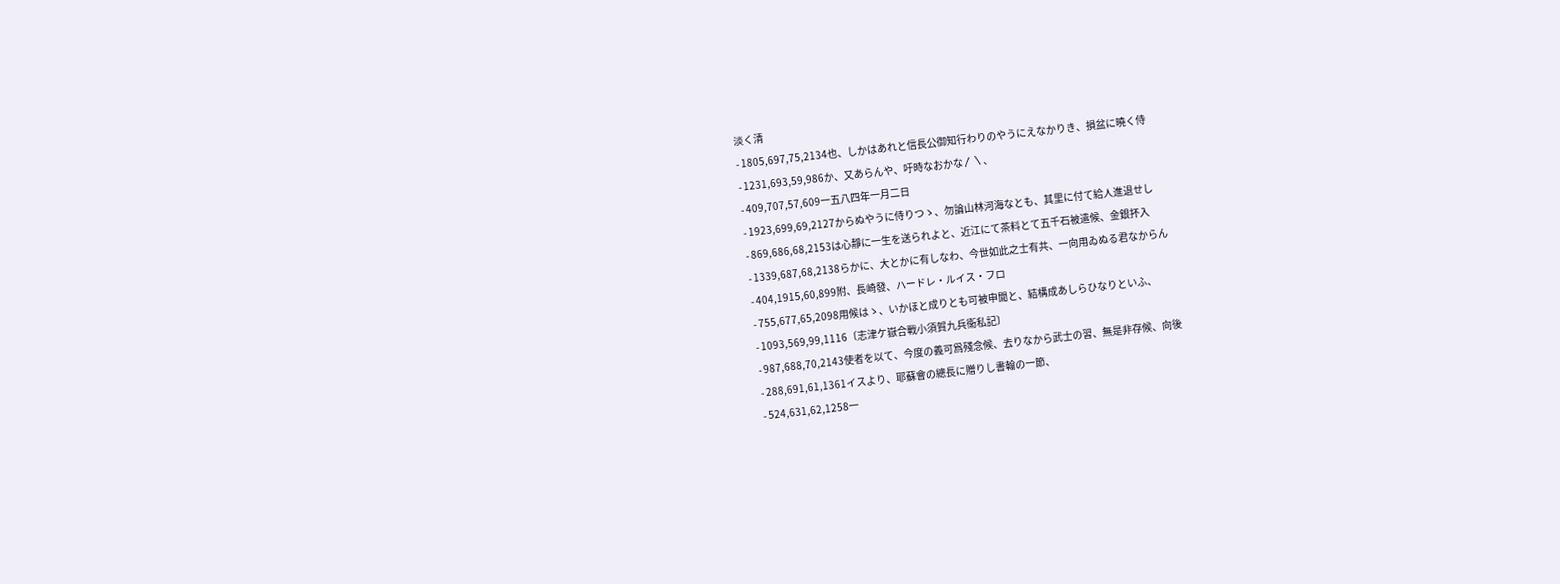淡く清
- 1805,697,75,2134也、しかはあれと信長公御知行わりのやうにえなかりき、損盆に曉く侍
- 1231,693,59,986か、又あらんや、吁時なおかな〳〵、
- 409,707,57,609一五八四年一月二日
- 1923,699,69,2127からぬやうに侍りつゝ、勿論山林河海なとも、其里に付て給人進退せし
- 869,686,68,2153は心靜に一生を送られよと、近江にて茶料とて五千石被遣候、金銀抔入
- 1339,687,68,2138らかに、大とかに有しなわ、今世如此之士有共、一向用ゐぬる君なからん
- 404,1915,60,899附、長崎發、ハードレ・ルイス・フロ
- 755,677,65,2098用候はゝ、いかほと成りとも可被申聞と、結構成あしらひなりといふ、
- 1093,569,99,1116〔志津ケ嶽合戰小須賀九兵衞私記〕
- 987,688,70,2143使者を以て、今度の義可爲殘念候、去りなから武士の習、無是非存候、向後
- 288,691,61,1361イスより、耶蘇會の總長に贈りし書翰の一節、
- 524,631,62,1258一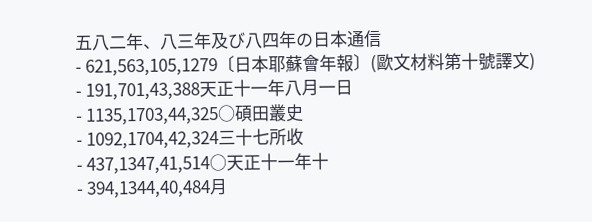五八二年、八三年及び八四年の日本通信
- 621,563,105,1279〔日本耶蘇會年報〕(歐文材料第十號譯文)
- 191,701,43,388天正十一年八月一日
- 1135,1703,44,325○碩田叢史
- 1092,1704,42,324三十七所收
- 437,1347,41,514○天正十一年十
- 394,1344,40,484月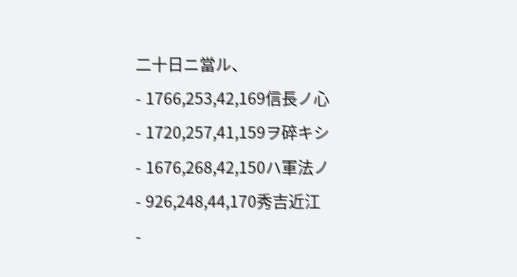二十日ニ當ル、
- 1766,253,42,169信長ノ心
- 1720,257,41,159ヲ碎キシ
- 1676,268,42,150ハ軍法ノ
- 926,248,44,170秀吉近江
-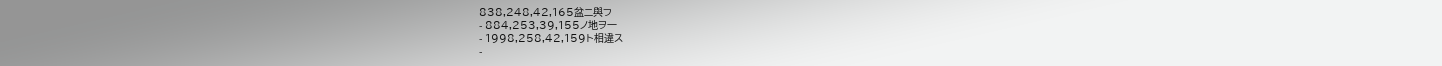838,248,42,165盆ニ與フ
- 884,253,39,155ノ地ヲ一
- 1998,258,42,159ト相違ス
-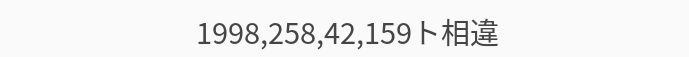1998,258,42,159ト相違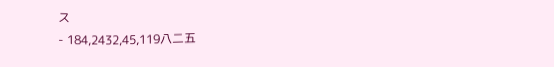ス
- 184,2432,45,119八二五